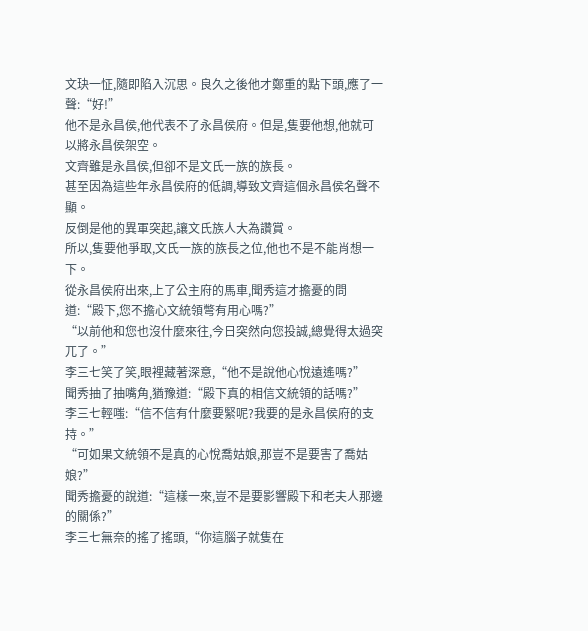文玦一怔,隨即陷入沉思。良久之後他才鄭重的點下頭,應了一聲:“好!”
他不是永昌侯,他代表不了永昌侯府。但是,隻要他想,他就可以將永昌侯架空。
文齊雖是永昌侯,但卻不是文氏一族的族長。
甚至因為這些年永昌侯府的低調,導致文齊這個永昌侯名聲不顯。
反倒是他的異軍突起,讓文氏族人大為讚賞。
所以,隻要他爭取,文氏一族的族長之位,他也不是不能肖想一下。
從永昌侯府出來,上了公主府的馬車,聞秀這才擔憂的問道:“殿下,您不擔心文統領彆有用心嗎?”
“以前他和您也沒什麼來往,今日突然向您投誠,總覺得太過突兀了。”
李三七笑了笑,眼裡藏著深意,“他不是說他心悅遠遙嗎?”
聞秀抽了抽嘴角,猶豫道:“殿下真的相信文統領的話嗎?”
李三七輕嗤:“信不信有什麼要緊呢?我要的是永昌侯府的支持。”
“可如果文統領不是真的心悅喬姑娘,那豈不是要害了喬姑娘?”
聞秀擔憂的說道:“這樣一來,豈不是要影響殿下和老夫人那邊的關係?”
李三七無奈的搖了搖頭,“你這腦子就隻在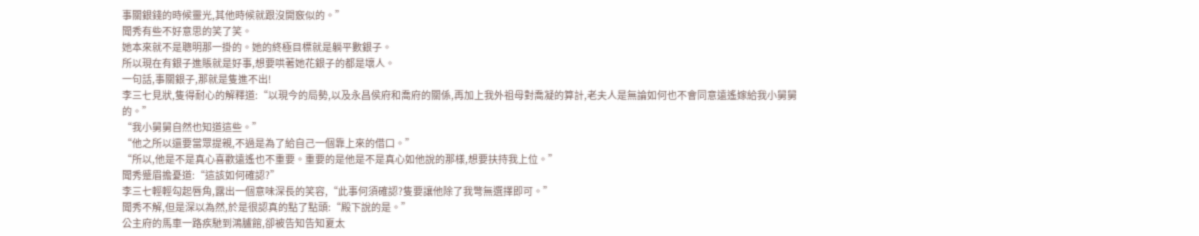事關銀錢的時候靈光,其他時候就跟沒開竅似的。”
聞秀有些不好意思的笑了笑。
她本來就不是聰明那一掛的。她的終極目標就是躺平數銀子。
所以現在有銀子進賬就是好事,想要哄著她花銀子的都是壞人。
一句話,事關銀子,那就是隻進不出!
李三七見狀,隻得耐心的解釋道:“以現今的局勢,以及永昌侯府和喬府的關係,再加上我外祖母對喬凝的算計,老夫人是無論如何也不會同意遠遙嫁給我小舅舅的。”
“我小舅舅自然也知道這些。”
“他之所以還要當眾提親,不過是為了給自己一個靠上來的借口。”
“所以,他是不是真心喜歡遠遙也不重要。重要的是他是不是真心如他說的那樣,想要扶持我上位。”
聞秀蹙眉擔憂道:“這該如何確認?”
李三七輕輕勾起唇角,露出一個意味深長的笑容,“此事何須確認?隻要讓他除了我彆無選擇即可。”
聞秀不解,但是深以為然,於是很認真的點了點頭:“殿下說的是。”
公主府的馬車一路疾馳到鴻臚館,卻被告知告知夏太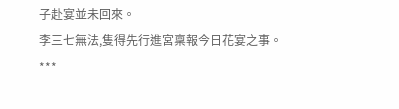子赴宴並未回來。
李三七無法,隻得先行進宮稟報今日花宴之事。
***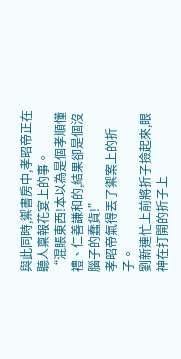與此同時,禦書房中,孝昭帝正在聽人稟報花宴上的事。
“混賬東西!本以為是個孝順懂禮、仁善謙和的,結果卻是個沒腦子的蠢貨!”
孝昭帝氣得丟了禦案上的折子。
劉新連忙上前將折子撿起來,眼神在打開的折子上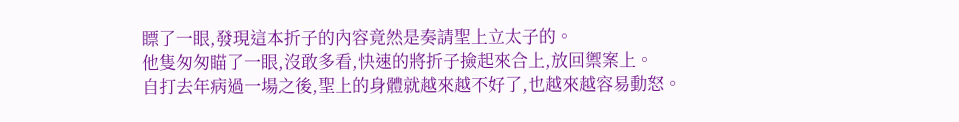瞟了一眼,發現這本折子的內容竟然是奏請聖上立太子的。
他隻匆匆瞄了一眼,沒敢多看,快速的將折子撿起來合上,放回禦案上。
自打去年病過一場之後,聖上的身體就越來越不好了,也越來越容易動怒。